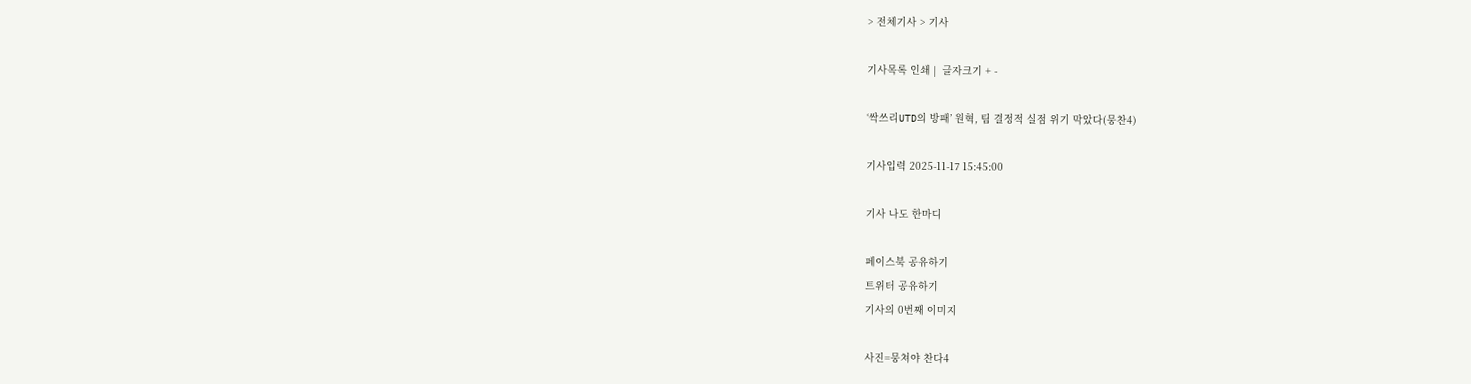> 전체기사 > 기사

기사목록 인쇄 |  글자크기 + -

‘싹쓰리UTD의 방패’ 원혁, 팀 결정적 실점 위기 막았다(뭉찬4)

기사입력 2025-11-17 15:45:00

기사 나도 한마디

페이스북 공유하기
트위터 공유하기
기사의 0번째 이미지

사진=뭉쳐야 찬다4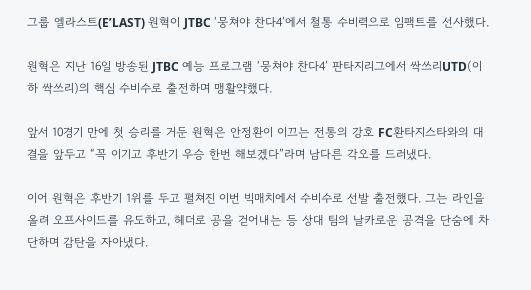그룹 엘라스트(E’LAST) 원혁이 JTBC ‘뭉쳐야 찬다4’에서 철통 수비력으로 임팩트를 선사했다.

원혁은 지난 16일 방송된 JTBC 예능 프로그램 ‘뭉쳐야 찬다4’ 판타지리그에서 싹쓰리UTD(이하 싹쓰리)의 핵심 수비수로 출전하며 맹활약했다.

앞서 10경기 만에 첫 승리를 거둔 원혁은 안정환이 이끄는 전통의 강호 FC환타지스타와의 대결을 앞두고 “꼭 이기고 후반기 우승 한번 해보겠다”라며 남다른 각오를 드러냈다.

이어 원혁은 후반기 1위를 두고 펼쳐진 이번 빅매치에서 수비수로 선발 출전했다. 그는 라인을 올려 오프사이드를 유도하고, 헤더로 공을 걷어내는 등 상대 팀의 날카로운 공격을 단숨에 차단하며 감탄을 자아냈다.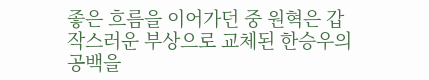좋은 흐름을 이어가던 중 원혁은 갑작스러운 부상으로 교체된 한승우의 공백을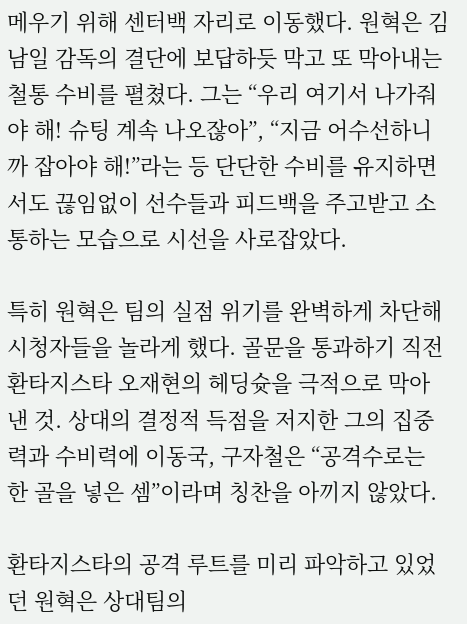메우기 위해 센터백 자리로 이동했다. 원혁은 김남일 감독의 결단에 보답하듯 막고 또 막아내는 철통 수비를 펼쳤다. 그는 “우리 여기서 나가줘야 해! 슈팅 계속 나오잖아”, “지금 어수선하니까 잡아야 해!”라는 등 단단한 수비를 유지하면서도 끊임없이 선수들과 피드백을 주고받고 소통하는 모습으로 시선을 사로잡았다.

특히 원혁은 팀의 실점 위기를 완벽하게 차단해 시청자들을 놀라게 했다. 골문을 통과하기 직전 환타지스타 오재현의 헤딩슛을 극적으로 막아낸 것. 상대의 결정적 득점을 저지한 그의 집중력과 수비력에 이동국, 구자철은 “공격수로는 한 골을 넣은 셈”이라며 칭찬을 아끼지 않았다.

환타지스타의 공격 루트를 미리 파악하고 있었던 원혁은 상대팀의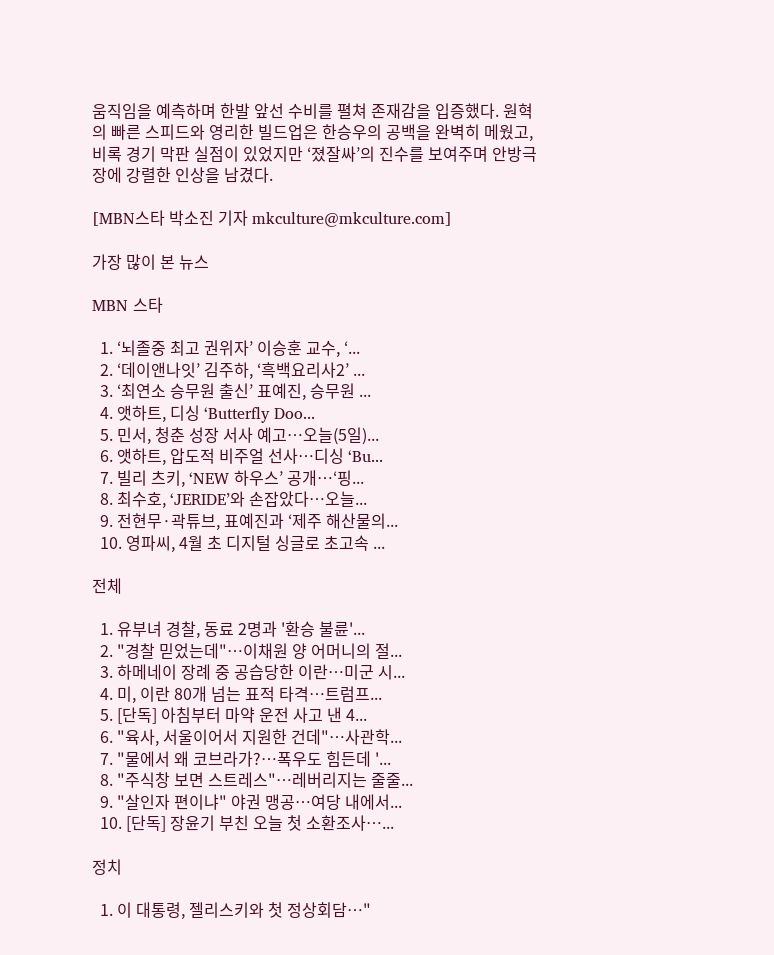움직임을 예측하며 한발 앞선 수비를 펼쳐 존재감을 입증했다. 원혁의 빠른 스피드와 영리한 빌드업은 한승우의 공백을 완벽히 메웠고, 비록 경기 막판 실점이 있었지만 ‘졌잘싸’의 진수를 보여주며 안방극장에 강렬한 인상을 남겼다.

[MBN스타 박소진 기자 mkculture@mkculture.com]

가장 많이 본 뉴스

MBN 스타

  1. ‘뇌졸중 최고 권위자’ 이승훈 교수, ‘...
  2. ‘데이앤나잇’ 김주하, ‘흑백요리사2’ ...
  3. ‘최연소 승무원 출신’ 표예진, 승무원 ...
  4. 앳하트, 디싱 ‘Butterfly Doo...
  5. 민서, 청춘 성장 서사 예고…오늘(5일)...
  6. 앳하트, 압도적 비주얼 선사…디싱 ‘Bu...
  7. 빌리 츠키, ‘NEW 하우스’ 공개…‘핑...
  8. 최수호, ‘JERIDE’와 손잡았다…오늘...
  9. 전현무·곽튜브, 표예진과 ‘제주 해산물의...
  10. 영파씨, 4월 초 디지털 싱글로 초고속 ...

전체

  1. 유부녀 경찰, 동료 2명과 '환승 불륜'...
  2. "경찰 믿었는데"…이채원 양 어머니의 절...
  3. 하메네이 장례 중 공습당한 이란…미군 시...
  4. 미, 이란 80개 넘는 표적 타격…트럼프...
  5. [단독] 아침부터 마약 운전 사고 낸 4...
  6. "육사, 서울이어서 지원한 건데"…사관학...
  7. "물에서 왜 코브라가?…폭우도 힘든데 '...
  8. "주식창 보면 스트레스"…레버리지는 줄줄...
  9. "살인자 편이냐" 야권 맹공…여당 내에서...
  10. [단독] 장윤기 부친 오늘 첫 소환조사…...

정치

  1. 이 대통령, 젤리스키와 첫 정상회담…"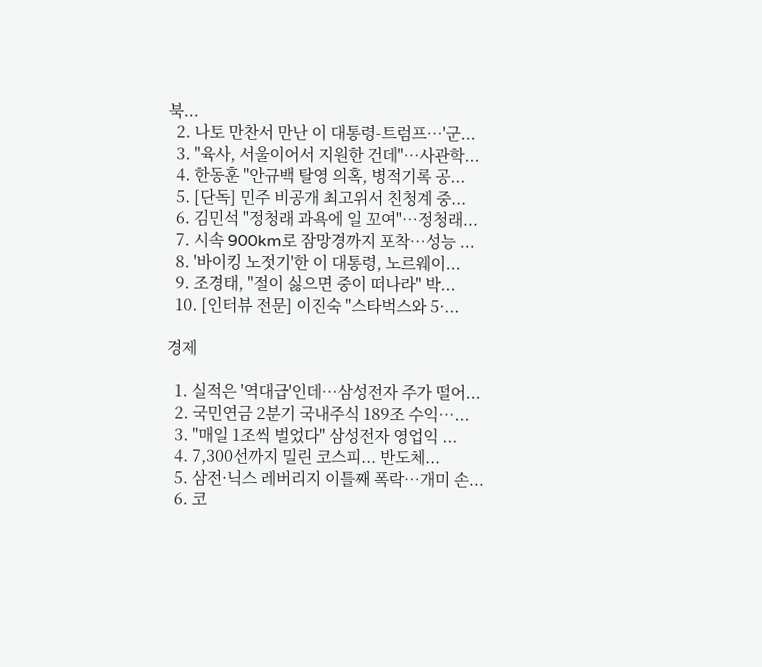북...
  2. 나토 만찬서 만난 이 대통령-트럼프…'군...
  3. "육사, 서울이어서 지원한 건데"…사관학...
  4. 한동훈 "안규백 탈영 의혹, 병적기록 공...
  5. [단독] 민주 비공개 최고위서 친청계 중...
  6. 김민석 "정청래 과욕에 일 꼬여"…정청래...
  7. 시속 900km로 잠망경까지 포착…성능 ...
  8. '바이킹 노젓기'한 이 대통령, 노르웨이...
  9. 조경태, "절이 싫으면 중이 떠나라" 박...
  10. [인터뷰 전문] 이진숙 "스타벅스와 5·...

경제

  1. 실적은 '역대급'인데…삼성전자 주가 떨어...
  2. 국민연금 2분기 국내주식 189조 수익…...
  3. "매일 1조씩 벌었다" 삼성전자 영업익 ...
  4. 7,300선까지 밀린 코스피... 반도체...
  5. 삼전·닉스 레버리지 이틀째 폭락…개미 손...
  6. 코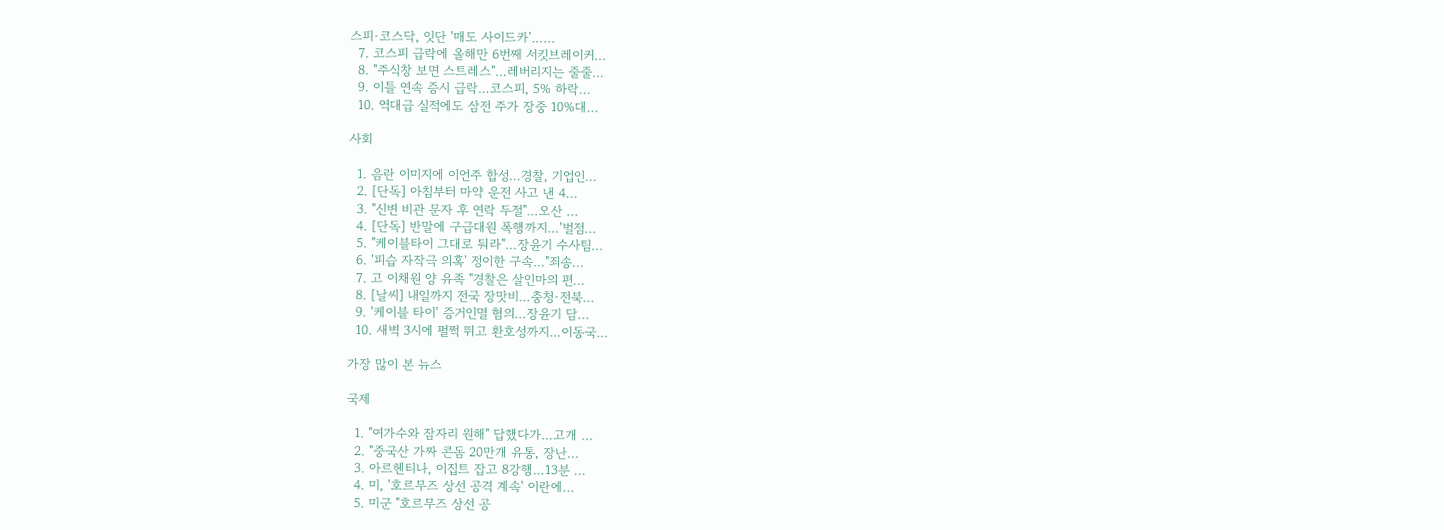스피·코스닥, 잇단 '매도 사이드카'…...
  7. 코스피 급락에 올해만 6번째 서킷브레이커...
  8. "주식창 보면 스트레스"…레버리지는 줄줄...
  9. 이틀 연속 증시 급락…코스피, 5% 하락...
  10. 역대급 실적에도 삼전 주가 장중 10%대...

사회

  1. 음란 이미지에 이언주 합성…경찰, 기업인...
  2. [단독] 아침부터 마약 운전 사고 낸 4...
  3. "신변 비관 문자 후 연락 두절"…오산 ...
  4. [단독] 반말에 구급대원 폭행까지…'벌점...
  5. "케이블타이 그대로 둬라"…장윤기 수사팀...
  6. '피습 자작극 의혹' 정이한 구속…"죄송...
  7. 고 이채원 양 유족 "경찰은 살인마의 편...
  8. [날씨] 내일까지 전국 장맛비…충청·전북...
  9. '케이블 타이' 증거인멸 혐의…장윤기 담...
  10. 새벽 3시에 펄쩍 뛰고 환호성까지…이동국...

가장 많이 본 뉴스

국제

  1. "여가수와 잠자리 원해" 답했다가…고개 ...
  2. "중국산 가짜 콘돔 20만개 유통, 장난...
  3. 아르헨티나, 이집트 잡고 8강행…13분 ...
  4. 미, '호르무즈 상선 공격 계속' 이란에...
  5. 미군 "호르무즈 상선 공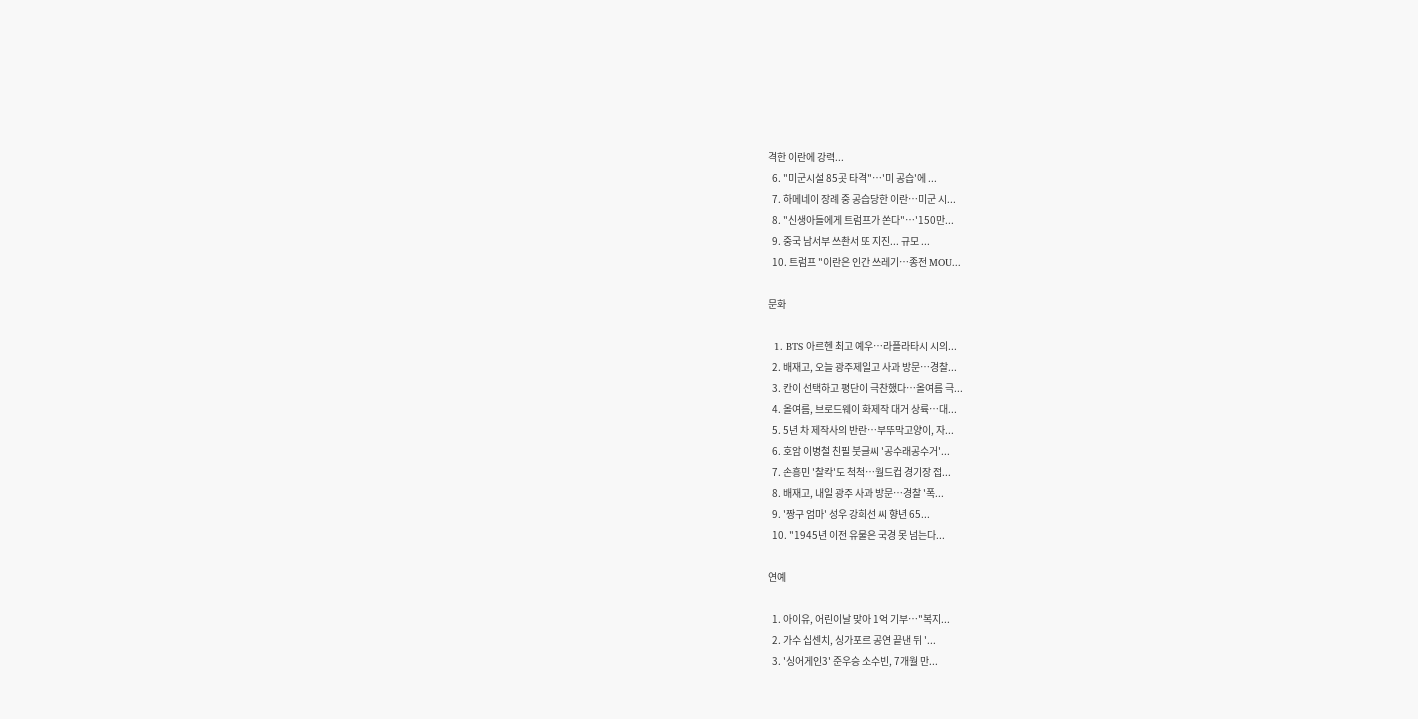격한 이란에 강력...
  6. "미군시설 85곳 타격"…'미 공습'에 ...
  7. 하메네이 장례 중 공습당한 이란…미군 시...
  8. "신생아들에게 트럼프가 쏜다"…'150만...
  9. 중국 남서부 쓰촨서 또 지진... 규모 ...
  10. 트럼프 "이란은 인간 쓰레기…종전 MOU...

문화

  1. BTS 아르헨 최고 예우…라플라타시 시의...
  2. 배재고, 오늘 광주제일고 사과 방문…경찰...
  3. 칸이 선택하고 평단이 극찬했다…올여름 극...
  4. 올여름, 브로드웨이 화제작 대거 상륙…대...
  5. 5년 차 제작사의 반란…부뚜막고양이, 자...
  6. 호암 이병철 친필 붓글씨 '공수래공수거'...
  7. 손흥민 '찰칵'도 척척…월드컵 경기장 접...
  8. 배재고, 내일 광주 사과 방문…경찰 '폭...
  9. '짱구 엄마' 성우 강희선 씨 향년 65...
  10. "1945년 이전 유물은 국경 못 넘는다...

연예

  1. 아이유, 어린이날 맞아 1억 기부…"복지...
  2. 가수 십센치, 싱가포르 공연 끝낸 뒤 '...
  3. '싱어게인3' 준우승 소수빈, 7개월 만...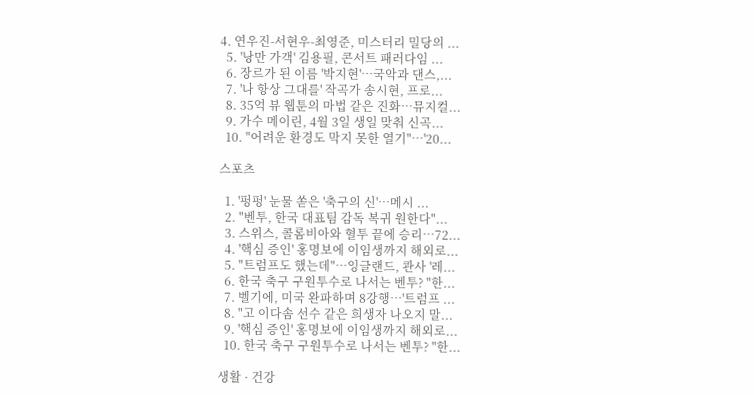4. 연우진-서현우-최영준, 미스터리 밀당의 ...
  5. '낭만 가객' 김용필, 콘서트 패러다임 ...
  6. 장르가 된 이름 '박지현'…국악과 댄스,...
  7. '나 항상 그대를' 작곡가 송시현, 프로...
  8. 35억 뷰 웹툰의 마법 같은 진화…뮤지컬...
  9. 가수 메이린, 4월 3일 생일 맞춰 신곡...
  10. "어려운 환경도 막지 못한 열기"…'20...

스포츠

  1. '펑펑' 눈물 쏟은 '축구의 신'…메시 ...
  2. "벤투, 한국 대표팀 감독 복귀 원한다"...
  3. 스위스, 콜롬비아와 혈투 끝에 승리…72...
  4. '핵심 증인' 홍명보에 이임생까지 해외로...
  5. "트럼프도 했는데"…잉글랜드, 콴사 '레...
  6. 한국 축구 구원투수로 나서는 벤투? "한...
  7. 벨기에, 미국 완파하며 8강행…'트럼프 ...
  8. "고 이다솜 선수 같은 희생자 나오지 말...
  9. '핵심 증인' 홍명보에 이임생까지 해외로...
  10. 한국 축구 구원투수로 나서는 벤투? "한...

생활 · 건강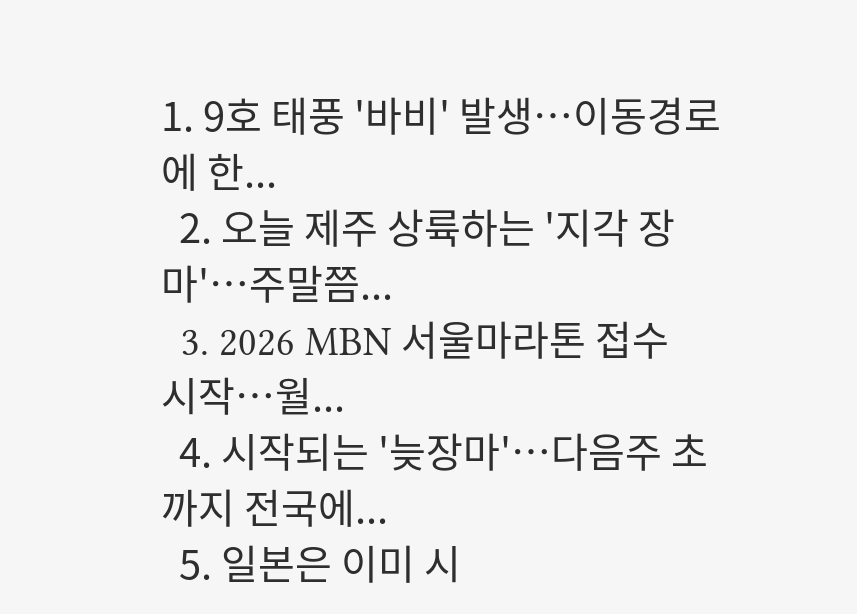1. 9호 태풍 '바비' 발생…이동경로에 한...
  2. 오늘 제주 상륙하는 '지각 장마'…주말쯤...
  3. 2026 MBN 서울마라톤 접수 시작…월...
  4. 시작되는 '늦장마'…다음주 초까지 전국에...
  5. 일본은 이미 시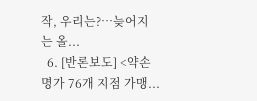작, 우리는?…늦어지는 올...
  6. [반론보도] <약손명가 76개 지점 가맹...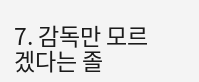7. 감독만 모르겠다는 졸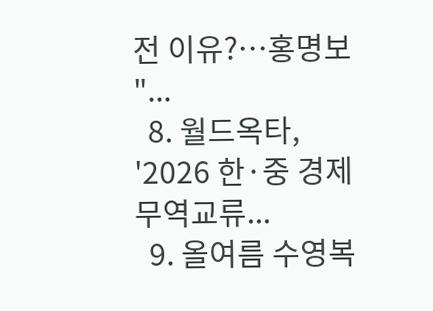전 이유?…홍명보 "...
  8. 월드옥타, '2026 한·중 경제무역교류...
  9. 올여름 수영복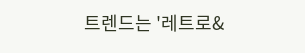트렌드는 '레트로&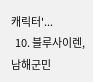캐릭터'...
  10. 블루사이렌, 남해군민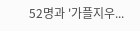52명과 '가플지우...